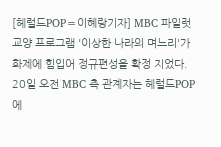[헤럴드POP=이혜랑기자] MBC 파일럿 교양 프로그램 '이상한 나라의 며느리'가 화제에 힘입어 정규편성을 확정 지었다.
20일 오전 MBC 측 관계자는 헤럴드POP에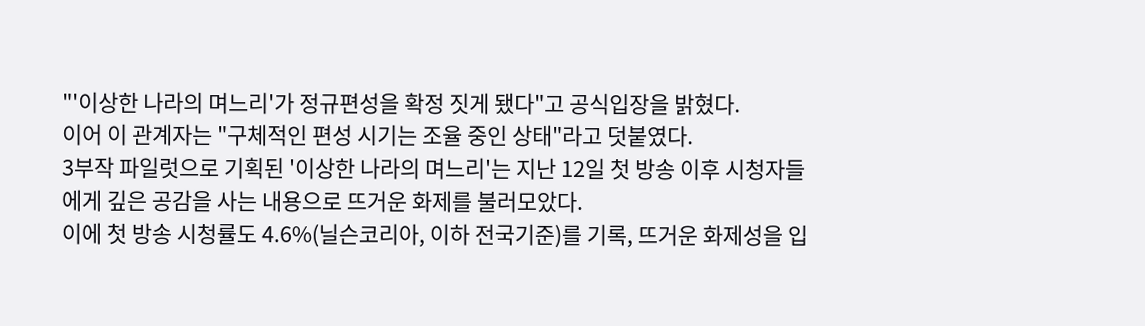"'이상한 나라의 며느리'가 정규편성을 확정 짓게 됐다"고 공식입장을 밝혔다.
이어 이 관계자는 "구체적인 편성 시기는 조율 중인 상태"라고 덧붙였다.
3부작 파일럿으로 기획된 '이상한 나라의 며느리'는 지난 12일 첫 방송 이후 시청자들에게 깊은 공감을 사는 내용으로 뜨거운 화제를 불러모았다.
이에 첫 방송 시청률도 4.6%(닐슨코리아, 이하 전국기준)를 기록, 뜨거운 화제성을 입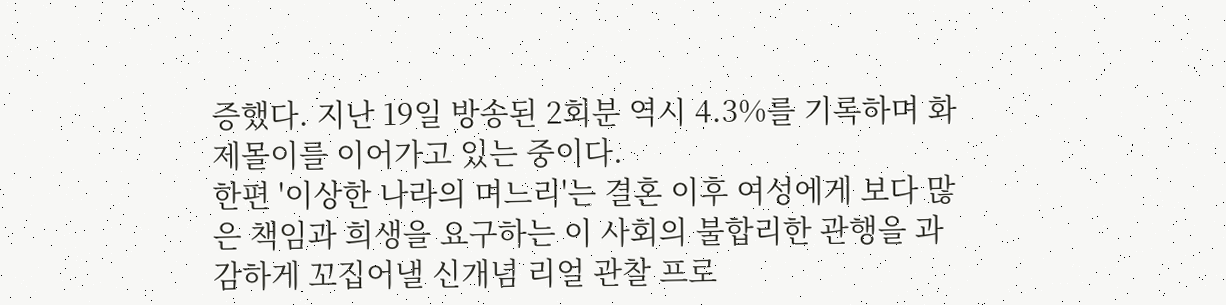증했다. 지난 19일 방송된 2회분 역시 4.3%를 기록하며 화제몰이를 이어가고 있는 중이다.
한편 '이상한 나라의 며느리'는 결혼 이후 여성에게 보다 많은 책임과 희생을 요구하는 이 사회의 불합리한 관행을 과감하게 꼬집어낼 신개념 리얼 관찰 프로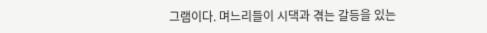그램이다. 며느리들이 시댁과 겪는 갈등을 있는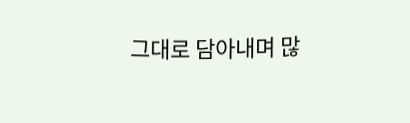그대로 담아내며 많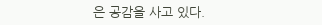은 공감을 사고 있다.